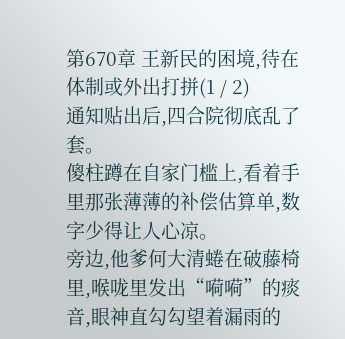第670章 王新民的困境,待在体制或外出打拼(1 / 2)
通知贴出后,四合院彻底乱了套。
傻柱蹲在自家门槛上,看着手里那张薄薄的补偿估算单,数字少得让人心凉。
旁边,他爹何大清蜷在破藤椅里,喉咙里发出“嗬嗬”的痰音,眼神直勾勾望着漏雨的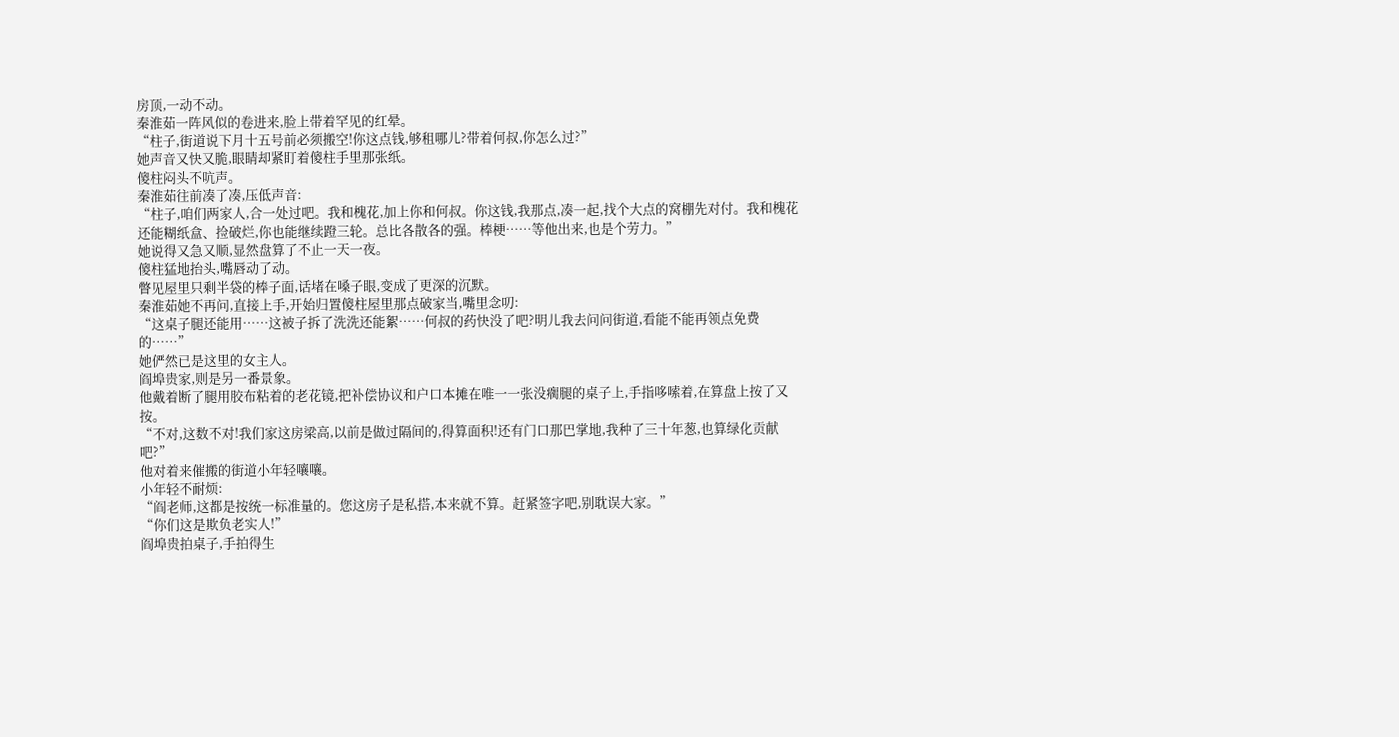房顶,一动不动。
秦淮茹一阵风似的卷进来,脸上带着罕见的红晕。
“柱子,街道说下月十五号前必须搬空!你这点钱,够租哪儿?带着何叔,你怎么过?”
她声音又快又脆,眼睛却紧盯着傻柱手里那张纸。
傻柱闷头不吭声。
秦淮茹往前凑了凑,压低声音:
“柱子,咱们两家人,合一处过吧。我和槐花,加上你和何叔。你这钱,我那点,凑一起,找个大点的窝棚先对付。我和槐花还能糊纸盒、捡破烂,你也能继续蹬三轮。总比各散各的强。棒梗……等他出来,也是个劳力。”
她说得又急又顺,显然盘算了不止一天一夜。
傻柱猛地抬头,嘴唇动了动。
瞥见屋里只剩半袋的棒子面,话堵在嗓子眼,变成了更深的沉默。
秦淮茹她不再问,直接上手,开始归置傻柱屋里那点破家当,嘴里念叨:
“这桌子腿还能用……这被子拆了洗洗还能絮……何叔的药快没了吧?明儿我去问问街道,看能不能再领点免费的……”
她俨然已是这里的女主人。
阎埠贵家,则是另一番景象。
他戴着断了腿用胶布粘着的老花镜,把补偿协议和户口本摊在唯一一张没瘸腿的桌子上,手指哆嗦着,在算盘上按了又按。
“不对,这数不对!我们家这房梁高,以前是做过隔间的,得算面积!还有门口那巴掌地,我种了三十年葱,也算绿化贡献吧?”
他对着来催搬的街道小年轻嚷嚷。
小年轻不耐烦:
“阎老师,这都是按统一标准量的。您这房子是私搭,本来就不算。赶紧签字吧,别耽误大家。”
“你们这是欺负老实人!”
阎埠贵拍桌子,手拍得生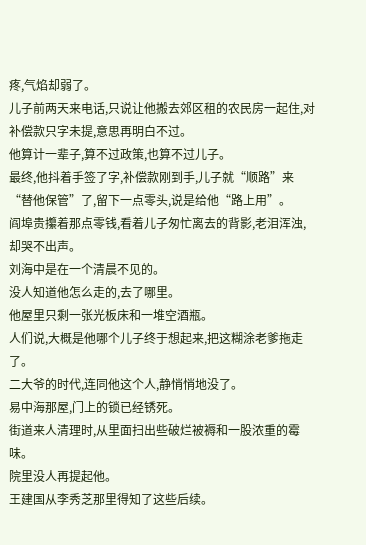疼,气焰却弱了。
儿子前两天来电话,只说让他搬去郊区租的农民房一起住,对补偿款只字未提,意思再明白不过。
他算计一辈子,算不过政策,也算不过儿子。
最终,他抖着手签了字,补偿款刚到手,儿子就“顺路”来“替他保管”了,留下一点零头,说是给他“路上用”。
阎埠贵攥着那点零钱,看着儿子匆忙离去的背影,老泪浑浊,却哭不出声。
刘海中是在一个清晨不见的。
没人知道他怎么走的,去了哪里。
他屋里只剩一张光板床和一堆空酒瓶。
人们说,大概是他哪个儿子终于想起来,把这糊涂老爹拖走了。
二大爷的时代,连同他这个人,静悄悄地没了。
易中海那屋,门上的锁已经锈死。
街道来人清理时,从里面扫出些破烂被褥和一股浓重的霉味。
院里没人再提起他。
王建国从李秀芝那里得知了这些后续。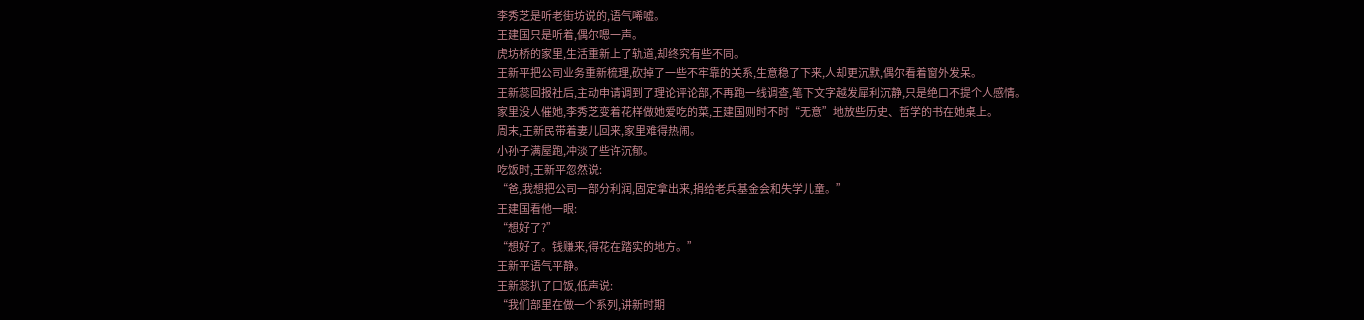李秀芝是听老街坊说的,语气唏嘘。
王建国只是听着,偶尔嗯一声。
虎坊桥的家里,生活重新上了轨道,却终究有些不同。
王新平把公司业务重新梳理,砍掉了一些不牢靠的关系,生意稳了下来,人却更沉默,偶尔看着窗外发呆。
王新蕊回报社后,主动申请调到了理论评论部,不再跑一线调查,笔下文字越发犀利沉静,只是绝口不提个人感情。
家里没人催她,李秀芝变着花样做她爱吃的菜,王建国则时不时“无意”地放些历史、哲学的书在她桌上。
周末,王新民带着妻儿回来,家里难得热闹。
小孙子满屋跑,冲淡了些许沉郁。
吃饭时,王新平忽然说:
“爸,我想把公司一部分利润,固定拿出来,捐给老兵基金会和失学儿童。”
王建国看他一眼:
“想好了?”
“想好了。钱赚来,得花在踏实的地方。”
王新平语气平静。
王新蕊扒了口饭,低声说:
“我们部里在做一个系列,讲新时期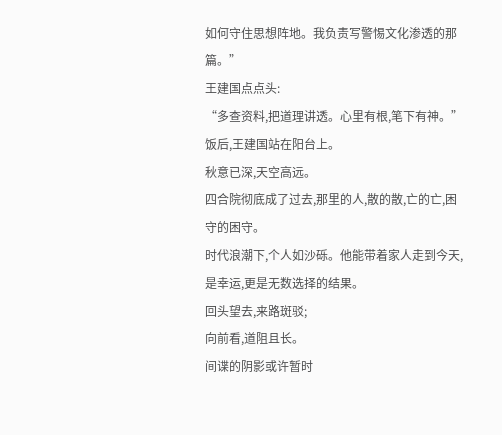如何守住思想阵地。我负责写警惕文化渗透的那篇。”
王建国点点头:
“多查资料,把道理讲透。心里有根,笔下有神。”
饭后,王建国站在阳台上。
秋意已深,天空高远。
四合院彻底成了过去,那里的人,散的散,亡的亡,困守的困守。
时代浪潮下,个人如沙砾。他能带着家人走到今天,是幸运,更是无数选择的结果。
回头望去,来路斑驳;
向前看,道阻且长。
间谍的阴影或许暂时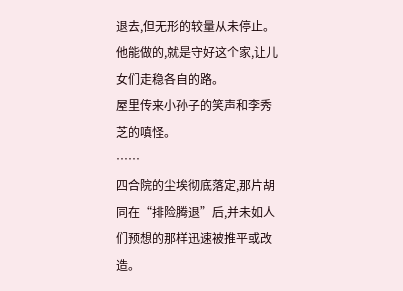退去,但无形的较量从未停止。
他能做的,就是守好这个家,让儿女们走稳各自的路。
屋里传来小孙子的笑声和李秀芝的嗔怪。
……
四合院的尘埃彻底落定,那片胡同在“排险腾退”后,并未如人们预想的那样迅速被推平或改造。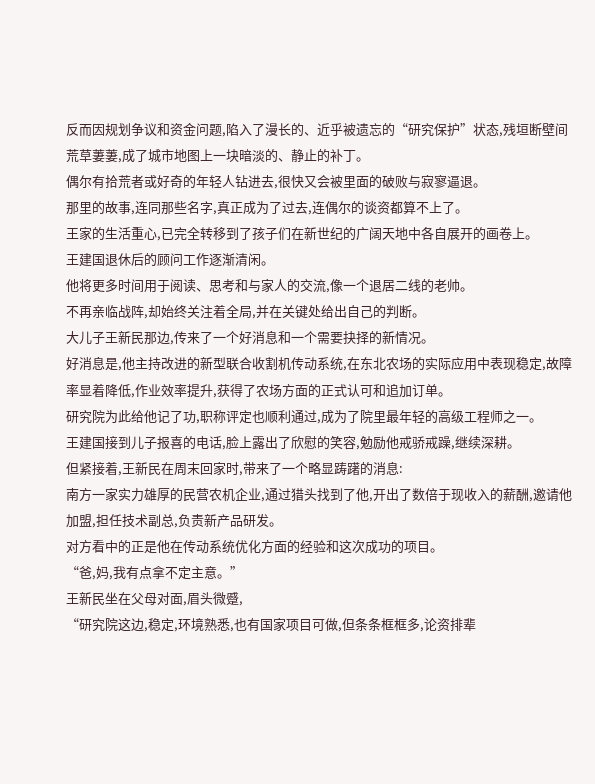反而因规划争议和资金问题,陷入了漫长的、近乎被遗忘的“研究保护”状态,残垣断壁间荒草萋萋,成了城市地图上一块暗淡的、静止的补丁。
偶尔有拾荒者或好奇的年轻人钻进去,很快又会被里面的破败与寂寥逼退。
那里的故事,连同那些名字,真正成为了过去,连偶尔的谈资都算不上了。
王家的生活重心,已完全转移到了孩子们在新世纪的广阔天地中各自展开的画卷上。
王建国退休后的顾问工作逐渐清闲。
他将更多时间用于阅读、思考和与家人的交流,像一个退居二线的老帅。
不再亲临战阵,却始终关注着全局,并在关键处给出自己的判断。
大儿子王新民那边,传来了一个好消息和一个需要抉择的新情况。
好消息是,他主持改进的新型联合收割机传动系统,在东北农场的实际应用中表现稳定,故障率显着降低,作业效率提升,获得了农场方面的正式认可和追加订单。
研究院为此给他记了功,职称评定也顺利通过,成为了院里最年轻的高级工程师之一。
王建国接到儿子报喜的电话,脸上露出了欣慰的笑容,勉励他戒骄戒躁,继续深耕。
但紧接着,王新民在周末回家时,带来了一个略显踌躇的消息:
南方一家实力雄厚的民营农机企业,通过猎头找到了他,开出了数倍于现收入的薪酬,邀请他加盟,担任技术副总,负责新产品研发。
对方看中的正是他在传动系统优化方面的经验和这次成功的项目。
“爸,妈,我有点拿不定主意。”
王新民坐在父母对面,眉头微蹙,
“研究院这边,稳定,环境熟悉,也有国家项目可做,但条条框框多,论资排辈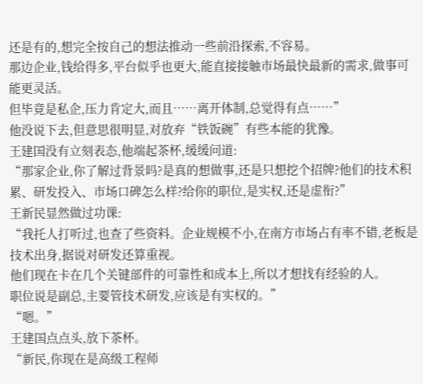还是有的,想完全按自己的想法推动一些前沿探索,不容易。
那边企业,钱给得多,平台似乎也更大,能直接接触市场最快最新的需求,做事可能更灵活。
但毕竟是私企,压力肯定大,而且……离开体制,总觉得有点……”
他没说下去,但意思很明显,对放弃“铁饭碗”有些本能的犹豫。
王建国没有立刻表态,他端起茶杯,缓缓问道:
“那家企业,你了解过背景吗?是真的想做事,还是只想挖个招牌?他们的技术积累、研发投入、市场口碑怎么样?给你的职位,是实权,还是虚衔?”
王新民显然做过功课:
“我托人打听过,也查了些资料。企业规模不小,在南方市场占有率不错,老板是技术出身,据说对研发还算重视。
他们现在卡在几个关键部件的可靠性和成本上,所以才想找有经验的人。
职位说是副总,主要管技术研发,应该是有实权的。”
“嗯。”
王建国点点头,放下茶杯。
“新民,你现在是高级工程师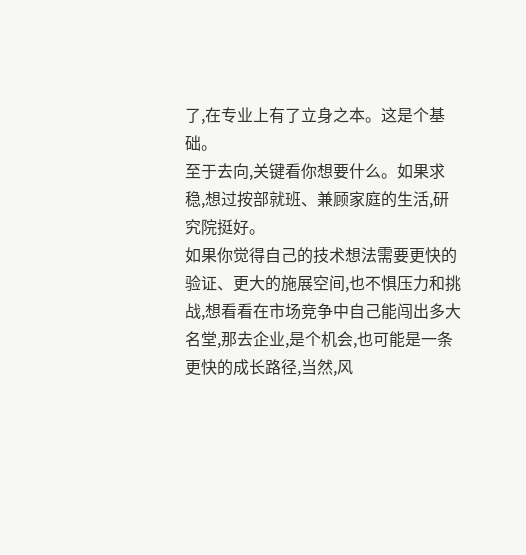了,在专业上有了立身之本。这是个基础。
至于去向,关键看你想要什么。如果求稳,想过按部就班、兼顾家庭的生活,研究院挺好。
如果你觉得自己的技术想法需要更快的验证、更大的施展空间,也不惧压力和挑战,想看看在市场竞争中自己能闯出多大名堂,那去企业,是个机会,也可能是一条更快的成长路径,当然,风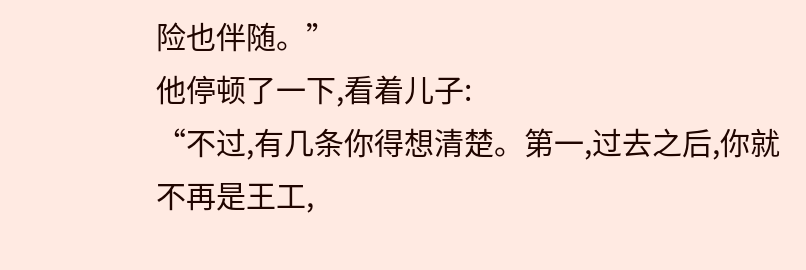险也伴随。”
他停顿了一下,看着儿子:
“不过,有几条你得想清楚。第一,过去之后,你就不再是王工,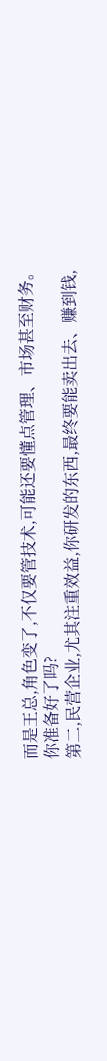而是王总,角色变了,不仅要管技术,可能还要懂点管理、市场甚至财务。
你准备好了吗?
第二,民营企业,尤其注重效益,你研发的东西,最终要能卖出去、赚到钱,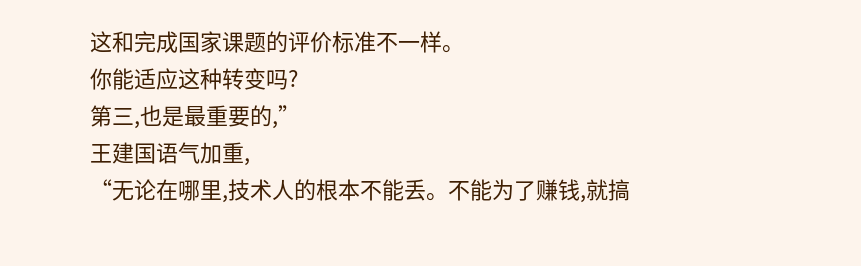这和完成国家课题的评价标准不一样。
你能适应这种转变吗?
第三,也是最重要的,”
王建国语气加重,
“无论在哪里,技术人的根本不能丢。不能为了赚钱,就搞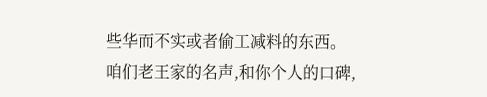些华而不实或者偷工减料的东西。
咱们老王家的名声,和你个人的口碑,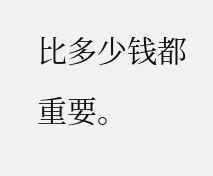比多少钱都重要。